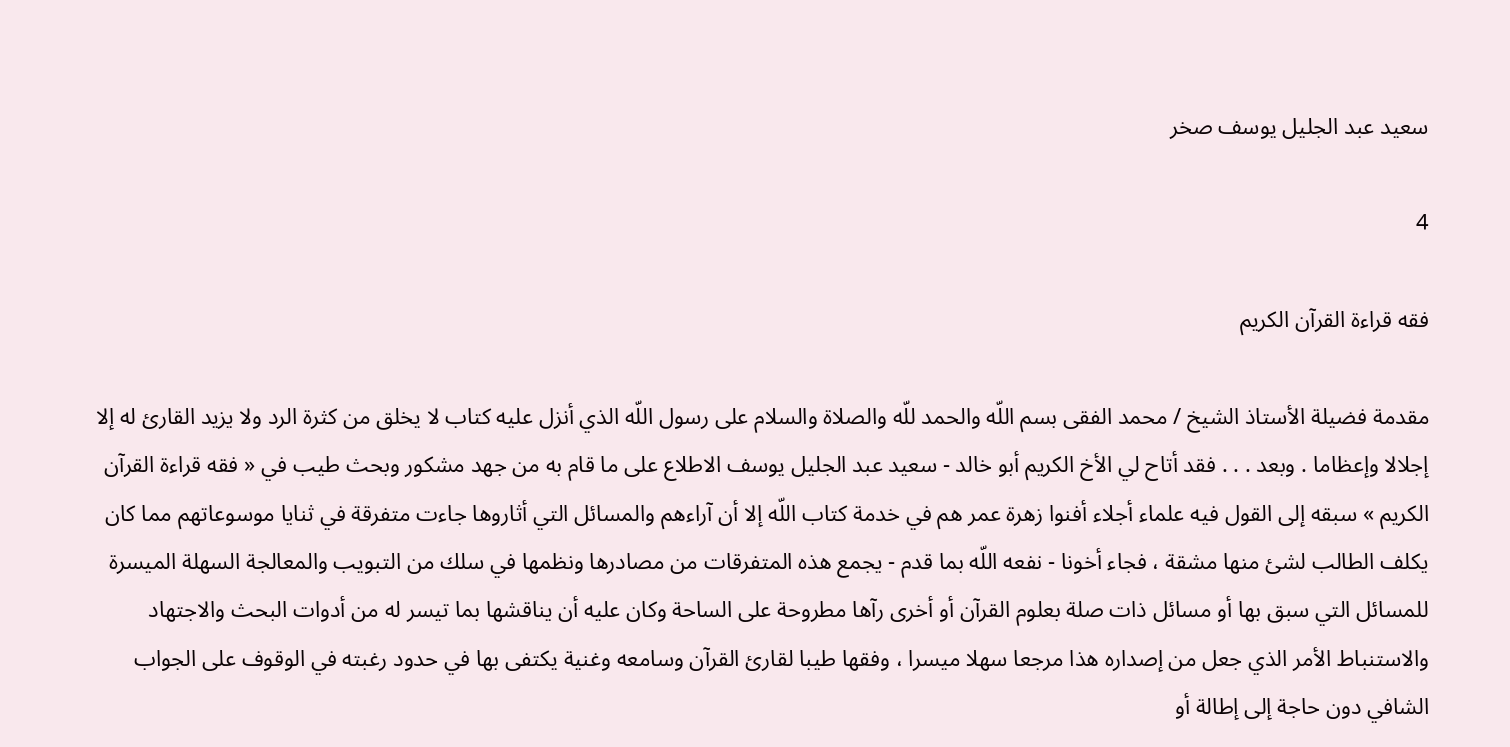سعيد عبد الجليل يوسف صخر

4

فقه قراءة القرآن الكريم

مقدمة فضيلة الأستاذ الشيخ / محمد الفقى بسم اللّه والحمد للّه والصلاة والسلام على رسول اللّه الذي أنزل عليه كتاب لا يخلق من كثرة الرد ولا يزيد القارئ له إلا إجلالا وإعظاما . وبعد . . . فقد أتاح لي الأخ الكريم أبو خالد - سعيد عبد الجليل يوسف الاطلاع على ما قام به من جهد مشكور وبحث طيب في « فقه قراءة القرآن الكريم » سبقه إلى القول فيه علماء أجلاء أفنوا زهرة عمر هم في خدمة كتاب اللّه إلا أن آراءهم والمسائل التي أثاروها جاءت متفرقة في ثنايا موسوعاتهم مما كان يكلف الطالب لشئ منها مشقة ، فجاء أخونا - نفعه اللّه بما قدم - يجمع هذه المتفرقات من مصادرها ونظمها في سلك من التبويب والمعالجة السهلة الميسرة للمسائل التي سبق بها أو مسائل ذات صلة بعلوم القرآن أو أخرى رآها مطروحة على الساحة وكان عليه أن يناقشها بما تيسر له من أدوات البحث والاجتهاد والاستنباط الأمر الذي جعل من إصداره هذا مرجعا سهلا ميسرا ، وفقها طيبا لقارئ القرآن وسامعه وغنية يكتفى بها في حدود رغبته في الوقوف على الجواب الشافي دون حاجة إلى إطالة أو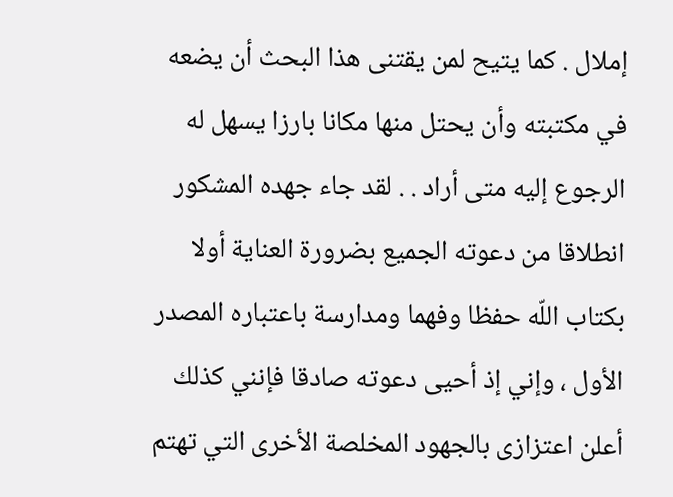إملال . كما يتيح لمن يقتنى هذا البحث أن يضعه في مكتبته وأن يحتل منها مكانا بارزا يسهل له الرجوع إليه متى أراد . . لقد جاء جهده المشكور انطلاقا من دعوته الجميع بضرورة العناية أولا بكتاب اللّه حفظا وفهما ومدارسة باعتباره المصدر الأول ، وإني إذ أحيى دعوته صادقا فإنني كذلك أعلن اعتزازى بالجهود المخلصة الأخرى التي تهتم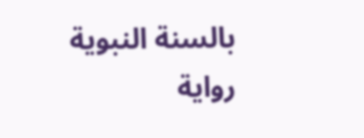بالسنة النبوية رواية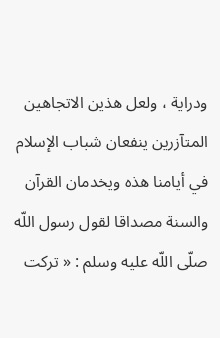ودراية ، ولعل هذين الاتجاهين المتآزرين ينفعان شباب الإسلام في أيامنا هذه ويخدمان القرآن والسنة مصداقا لقول رسول اللّه صلّى اللّه عليه وسلم : « تركت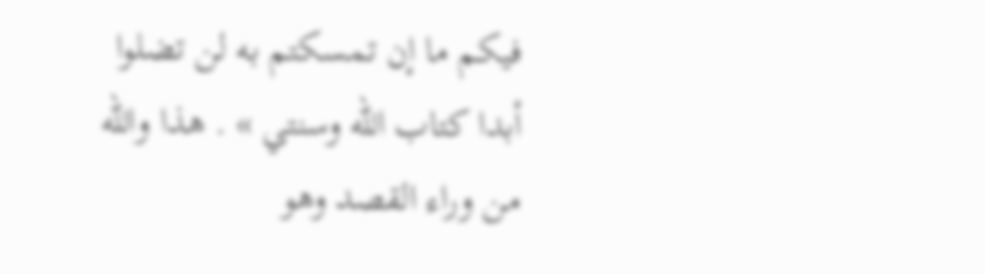فيكم ما إن تمسكتم به لن تضلوا أبدا كتاب اللّه وسنتي » . هذا واللّه من وراء القصد وهو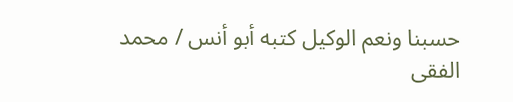حسبنا ونعم الوكيل كتبه أبو أنس / محمد الفقى